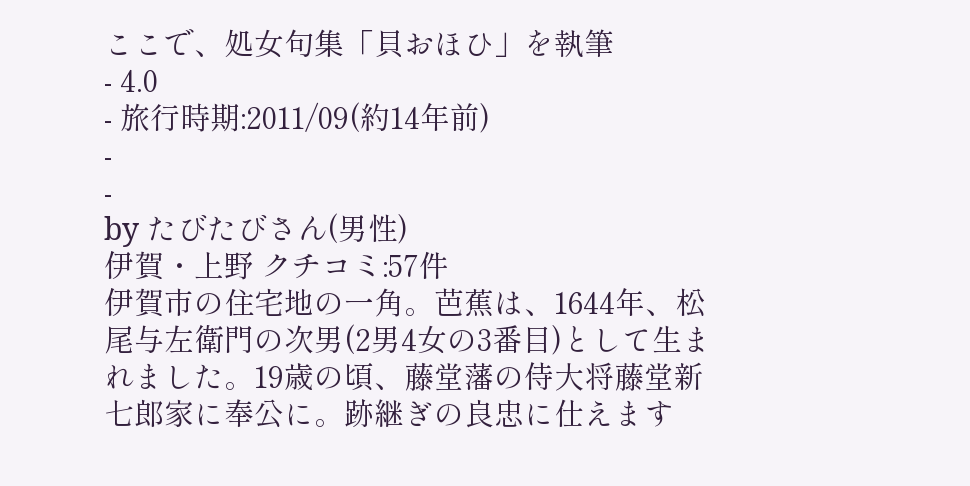ここで、処女句集「貝おほひ」を執筆
- 4.0
- 旅行時期:2011/09(約14年前)
-
-
by たびたびさん(男性)
伊賀・上野 クチコミ:57件
伊賀市の住宅地の一角。芭蕉は、1644年、松尾与左衛門の次男(2男4女の3番目)として生まれました。19歳の頃、藤堂藩の侍大将藤堂新七郎家に奉公に。跡継ぎの良忠に仕えます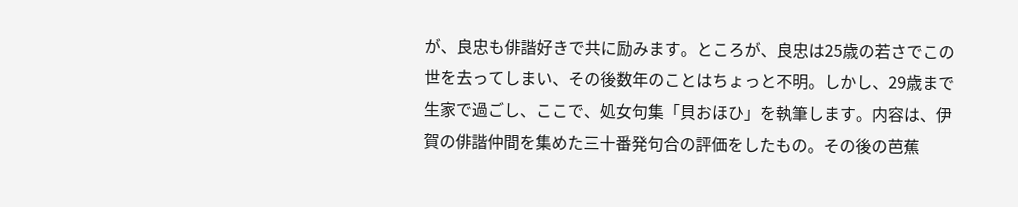が、良忠も俳諧好きで共に励みます。ところが、良忠は25歳の若さでこの世を去ってしまい、その後数年のことはちょっと不明。しかし、29歳まで生家で過ごし、ここで、処女句集「貝おほひ」を執筆します。内容は、伊賀の俳諧仲間を集めた三十番発句合の評価をしたもの。その後の芭蕉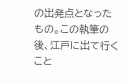の出発点となったもの。この執筆の後、江戸に出て行くこと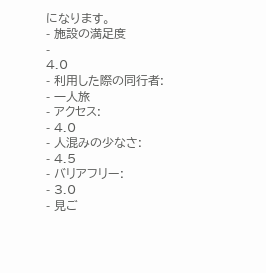になります。
- 施設の満足度
-
4.0
- 利用した際の同行者:
- 一人旅
- アクセス:
- 4.0
- 人混みの少なさ:
- 4.5
- バリアフリー:
- 3.0
- 見ご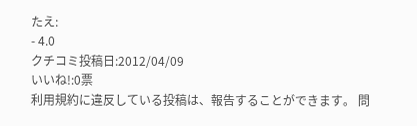たえ:
- 4.0
クチコミ投稿日:2012/04/09
いいね!:0票
利用規約に違反している投稿は、報告することができます。 問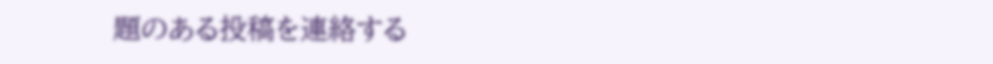題のある投稿を連絡する